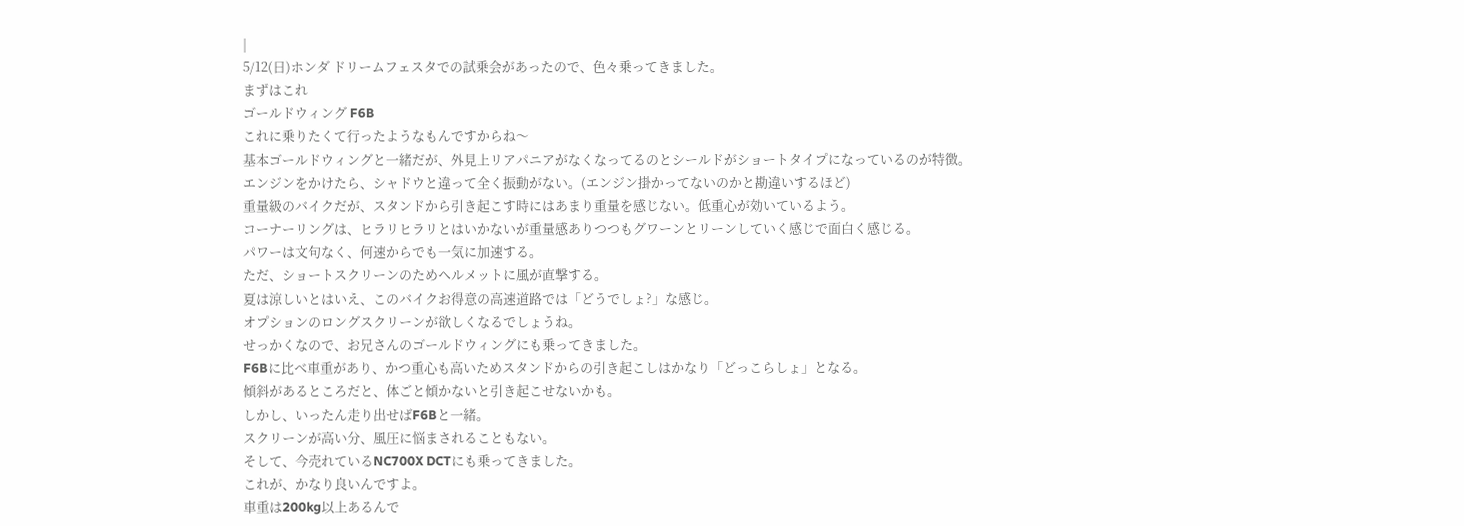|
5/12(日)ホンダ ドリームフェスタでの試乗会があったので、色々乗ってきました。
まずはこれ
ゴールドウィング F6B
これに乗りたくて行ったようなもんですからね〜
基本ゴールドウィングと一緒だが、外見上リアパニアがなくなってるのとシールドがショートタイプになっているのが特徴。
エンジンをかけたら、シャドウと違って全く振動がない。(エンジン掛かってないのかと勘違いするほど)
重量級のバイクだが、スタンドから引き起こす時にはあまり重量を感じない。低重心が効いているよう。
コーナーリングは、ヒラリヒラリとはいかないが重量感ありつつもグワーンとリーンしていく感じで面白く感じる。
パワーは文句なく、何速からでも一気に加速する。
ただ、ショートスクリーンのためヘルメットに風が直撃する。
夏は涼しいとはいえ、このバイクお得意の高速道路では「どうでしょ?」な感じ。
オプションのロングスクリーンが欲しくなるでしょうね。
せっかくなので、お兄さんのゴールドウィングにも乗ってきました。
F6Bに比べ車重があり、かつ重心も高いためスタンドからの引き起こしはかなり「どっこらしょ」となる。
傾斜があるところだと、体ごと傾かないと引き起こせないかも。
しかし、いったん走り出せばF6Bと一緒。
スクリーンが高い分、風圧に悩まされることもない。
そして、今売れているNC700X DCTにも乗ってきました。
これが、かなり良いんですよ。
車重は200kg以上あるんで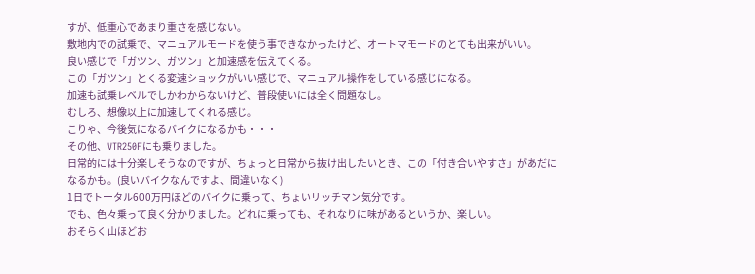すが、低重心であまり重さを感じない。
敷地内での試乗で、マニュアルモードを使う事できなかったけど、オートマモードのとても出来がいい。
良い感じで「ガツン、ガツン」と加速感を伝えてくる。
この「ガツン」とくる変速ショックがいい感じで、マニュアル操作をしている感じになる。
加速も試乗レベルでしかわからないけど、普段使いには全く問題なし。
むしろ、想像以上に加速してくれる感じ。
こりゃ、今後気になるバイクになるかも・・・
その他、VTR250Fにも乗りました。
日常的には十分楽しそうなのですが、ちょっと日常から抜け出したいとき、この「付き合いやすさ」があだになるかも。(良いバイクなんですよ、間違いなく)
1日でトータル600万円ほどのバイクに乗って、ちょいリッチマン気分です。
でも、色々乗って良く分かりました。どれに乗っても、それなりに味があるというか、楽しい。
おそらく山ほどお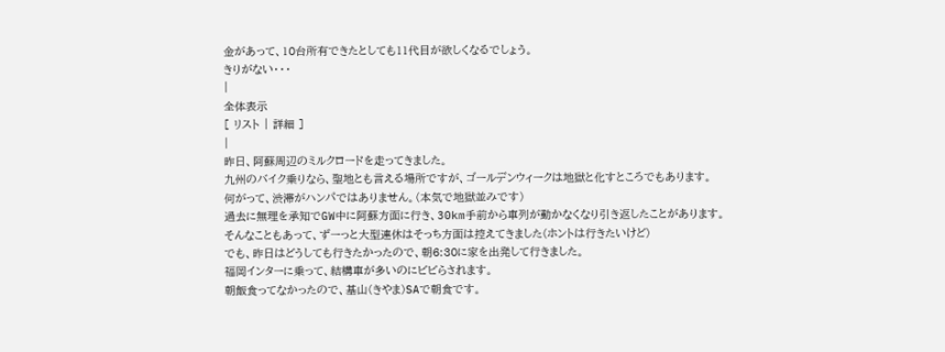金があって、10台所有できたとしても11代目が欲しくなるでしょう。
きりがない・・・
|
全体表示
[ リスト | 詳細 ]
|
昨日、阿蘇周辺のミルクロードを走ってきました。
九州のバイク乗りなら、聖地とも言える場所ですが、ゴールデンウィークは地獄と化すところでもあります。
何がって、渋滞がハンパではありません。(本気で地獄並みです)
過去に無理を承知でGW中に阿蘇方面に行き、30km手前から車列が動かなくなり引き返したことがあります。
そんなこともあって、ずーっと大型連休はそっち方面は控えてきました(ホントは行きたいけど)
でも、昨日はどうしても行きたかったので、朝6:30に家を出発して行きました。
福岡インターに乗って、結構車が多いのにビビらされます。
朝飯食ってなかったので、基山(きやま)SAで朝食です。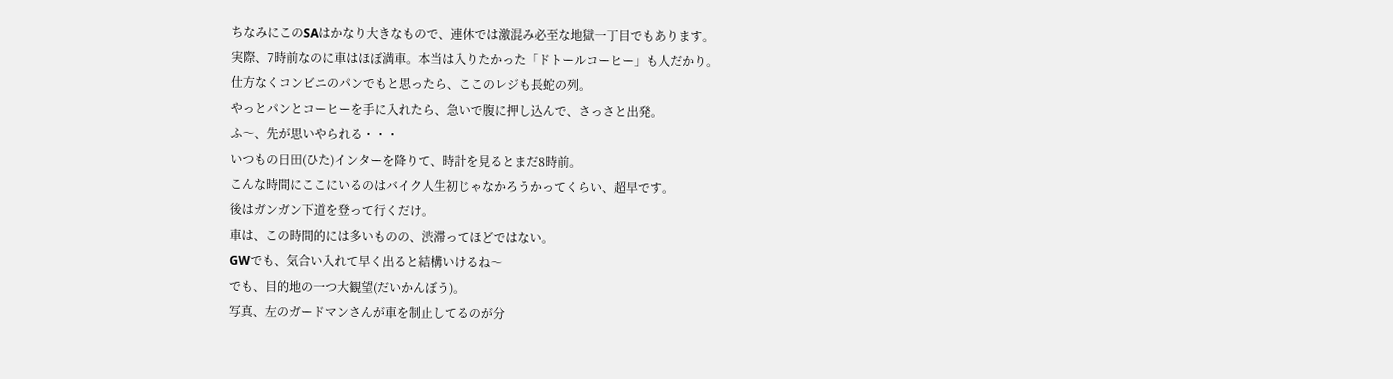ちなみにこのSAはかなり大きなもので、連休では激混み必至な地獄一丁目でもあります。
実際、7時前なのに車はほぼ満車。本当は入りたかった「ドトールコーヒー」も人だかり。
仕方なくコンビニのパンでもと思ったら、ここのレジも長蛇の列。
やっとパンとコーヒーを手に入れたら、急いで腹に押し込んで、さっさと出発。
ふ〜、先が思いやられる・・・
いつもの日田(ひた)インターを降りて、時計を見るとまだ8時前。
こんな時間にここにいるのはバイク人生初じゃなかろうかってくらい、超早です。
後はガンガン下道を登って行くだけ。
車は、この時間的には多いものの、渋滞ってほどではない。
GWでも、気合い入れて早く出ると結構いけるね〜
でも、目的地の一つ大観望(だいかんぼう)。
写真、左のガードマンさんが車を制止してるのが分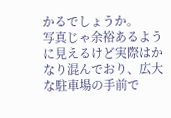かるでしょうか。
写真じゃ余裕あるように見えるけど実際はかなり混んでおり、広大な駐車場の手前で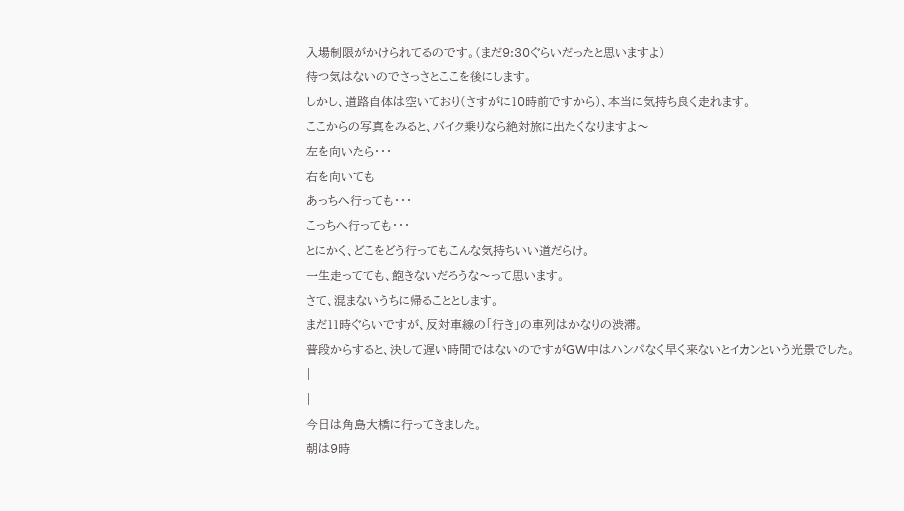入場制限がかけられてるのです。(まだ9:30ぐらいだったと思いますよ)
待つ気はないのでさっさとここを後にします。
しかし、道路自体は空いており(さすがに10時前ですから)、本当に気持ち良く走れます。
ここからの写真をみると、バイク乗りなら絶対旅に出たくなりますよ〜
左を向いたら・・・
右を向いても
あっちへ行っても・・・
こっちへ行っても・・・
とにかく、どこをどう行ってもこんな気持ちいい道だらけ。
一生走ってても、飽きないだろうな〜って思います。
さて、混まないうちに帰ることとします。
まだ11時ぐらいですが、反対車線の「行き」の車列はかなりの渋滞。
普段からすると、決して遅い時間ではないのですがGW中はハンパなく早く来ないとイカンという光景でした。
|
|
今日は角島大橋に行ってきました。
朝は9時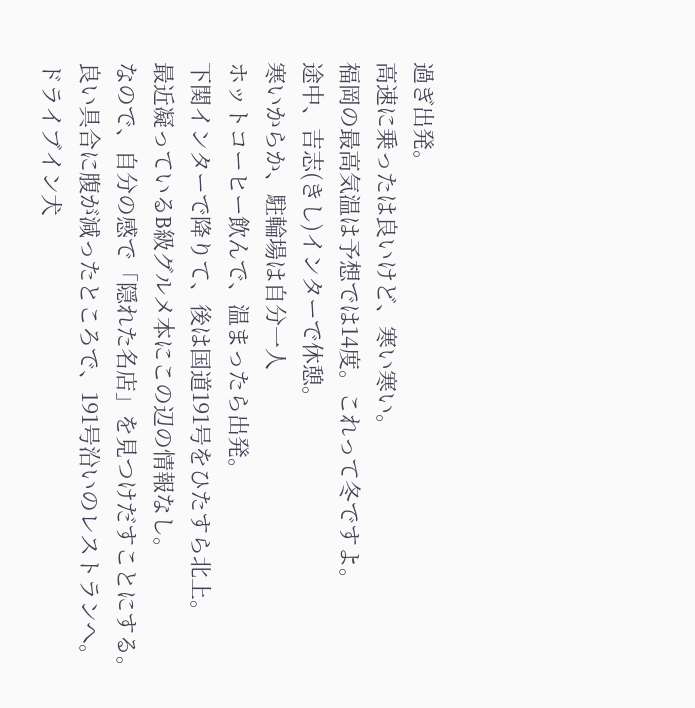過ぎ出発。
高速に乗ったは良いけど、寒い寒い。
福岡の最高気温は予想では14度。これって冬ですよ。
途中、吉志(きし)インターで休憩。
寒いからか、駐輪場は自分一人
ホットコーヒー飲んで、温まったら出発。
下関インターで降りて、後は国道191号をひたすら北上。
最近凝っているB級グルメ本にこの辺の情報なし。
なので、自分の感で「隠れた名店」を見つけだすことにする。
良い具合に腹が減ったところで、191号沿いのレストランへ。
ドライブイン犬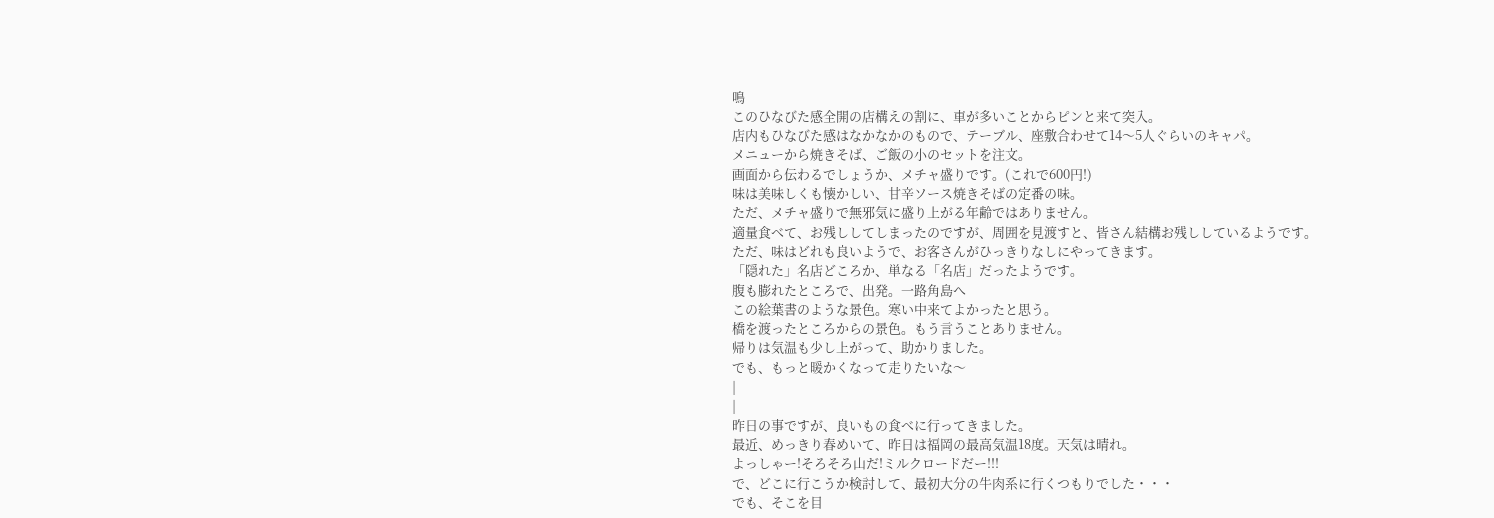鳴
このひなびた感全開の店構えの割に、車が多いことからピンと来て突入。
店内もひなびた感はなかなかのもので、テーブル、座敷合わせて14〜5人ぐらいのキャパ。
メニューから焼きそば、ご飯の小のセットを注文。
画面から伝わるでしょうか、メチャ盛りです。(これで600円!)
味は美味しくも懐かしい、甘辛ソース焼きそばの定番の味。
ただ、メチャ盛りで無邪気に盛り上がる年齢ではありません。
適量食べて、お残ししてしまったのですが、周囲を見渡すと、皆さん結構お残ししているようです。
ただ、味はどれも良いようで、お客さんがひっきりなしにやってきます。
「隠れた」名店どころか、単なる「名店」だったようです。
腹も膨れたところで、出発。一路角島へ
この絵葉書のような景色。寒い中来てよかったと思う。
橋を渡ったところからの景色。もう言うことありません。
帰りは気温も少し上がって、助かりました。
でも、もっと暖かくなって走りたいな〜
|
|
昨日の事ですが、良いもの食べに行ってきました。
最近、めっきり春めいて、昨日は福岡の最高気温18度。天気は晴れ。
よっしゃー!そろそろ山だ!ミルクロードだー!!!
で、どこに行こうか検討して、最初大分の牛肉系に行くつもりでした・・・
でも、そこを目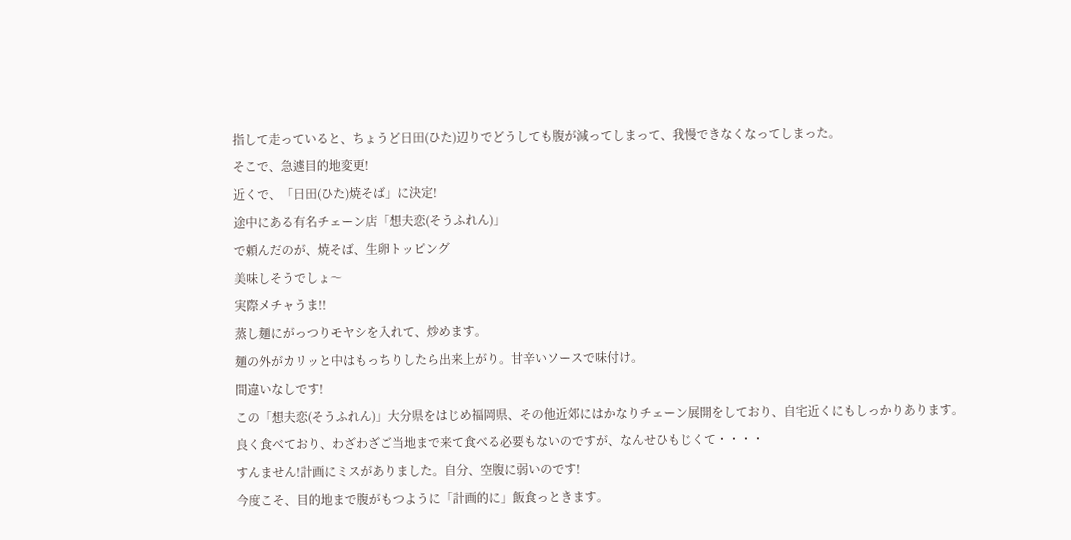指して走っていると、ちょうど日田(ひた)辺りでどうしても腹が減ってしまって、我慢できなくなってしまった。
そこで、急遽目的地変更!
近くで、「日田(ひた)焼そば」に決定!
途中にある有名チェーン店「想夫恋(そうふれん)」
で頼んだのが、焼そば、生卵トッピング
美味しそうでしょ〜
実際メチャうま!!
蒸し麺にがっつりモヤシを入れて、炒めます。
麺の外がカリッと中はもっちりしたら出来上がり。甘辛いソースで味付け。
間違いなしです!
この「想夫恋(そうふれん)」大分県をはじめ福岡県、その他近郊にはかなりチェーン展開をしており、自宅近くにもしっかりあります。
良く食べており、わざわざご当地まで来て食べる必要もないのですが、なんせひもじくて・・・・
すんません!計画にミスがありました。自分、空腹に弱いのです!
今度こそ、目的地まで腹がもつように「計画的に」飯食っときます。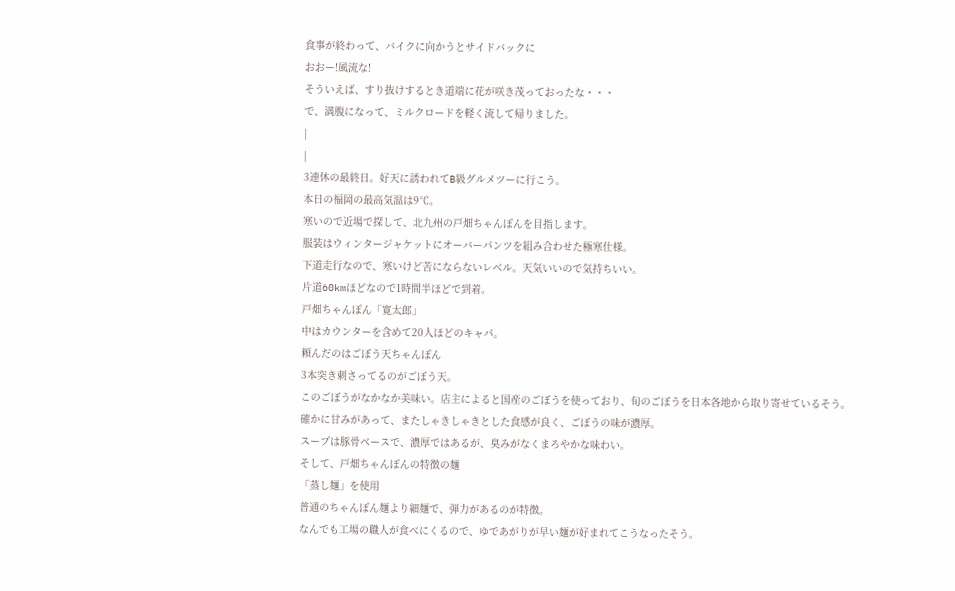食事が終わって、バイクに向かうとサイドバックに
おおー!風流な!
そういえば、すり抜けするとき道端に花が咲き茂っておったな・・・
で、満腹になって、ミルクロードを軽く流して帰りました。
|
|
3連休の最終日。好天に誘われてB級グルメツーに行こう。
本日の福岡の最高気温は9℃。
寒いので近場で探して、北九州の戸畑ちゃんぽんを目指します。
服装はウィンタージャケットにオーバーパンツを組み合わせた極寒仕様。
下道走行なので、寒いけど苦にならないレベル。天気いいので気持ちいい。
片道60kmほどなので1時間半ほどで到着。
戸畑ちゃんぽん「寛太郎」
中はカウンターを含めて20人ほどのキャパ。
頼んだのはごぼう天ちゃんぽん
3本突き刺さってるのがごぼう天。
このごぼうがなかなか美味い。店主によると国産のごぼうを使っており、旬のごぼうを日本各地から取り寄せているそう。
確かに甘みがあって、またしゃきしゃきとした食感が良く、ごぼうの味が濃厚。
スープは豚骨ベースで、濃厚ではあるが、臭みがなくまろやかな味わい。
そして、戸畑ちゃんぽんの特徴の麺
「蒸し麺」を使用
普通のちゃんぽん麺より細麺で、弾力があるのが特徴。
なんでも工場の職人が食べにくるので、ゆであがりが早い麺が好まれてこうなったそう。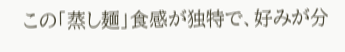この「蒸し麺」食感が独特で、好みが分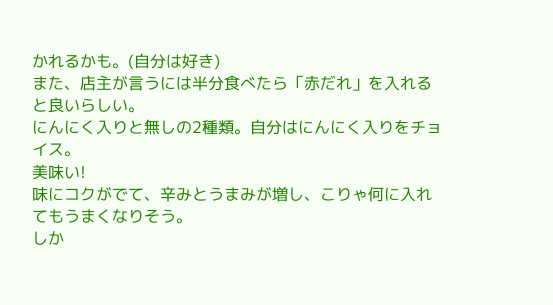かれるかも。(自分は好き)
また、店主が言うには半分食べたら「赤だれ」を入れると良いらしい。
にんにく入りと無しの2種類。自分はにんにく入りをチョイス。
美味い!
味にコクがでて、辛みとうまみが増し、こりゃ何に入れてもうまくなりそう。
しか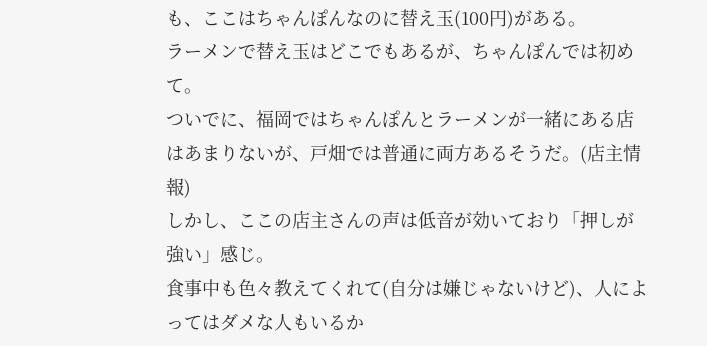も、ここはちゃんぽんなのに替え玉(100円)がある。
ラーメンで替え玉はどこでもあるが、ちゃんぽんでは初めて。
ついでに、福岡ではちゃんぽんとラーメンが一緒にある店はあまりないが、戸畑では普通に両方あるそうだ。(店主情報)
しかし、ここの店主さんの声は低音が効いており「押しが強い」感じ。
食事中も色々教えてくれて(自分は嫌じゃないけど)、人によってはダメな人もいるか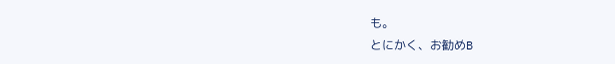も。
とにかく、お勧めB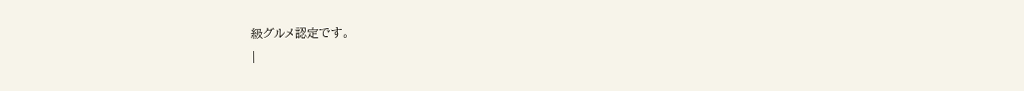級グルメ認定です。
|